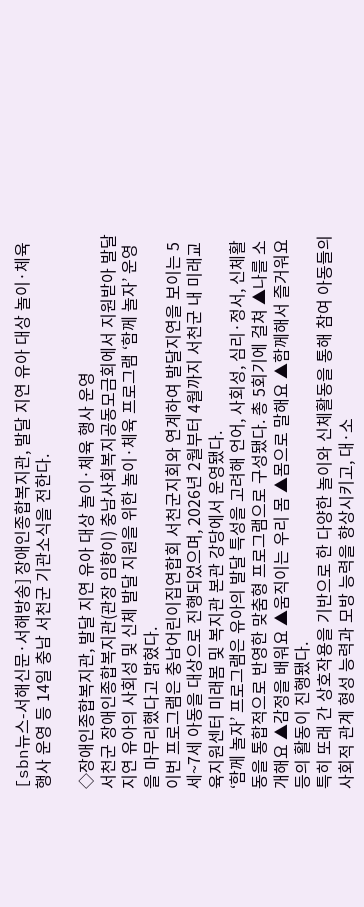[sbn뉴스-서해신문·서해방송] 장애인종합복지관, 발달 지연 유아 대상 놀이·체육 행사 운영 등 14일 충남 서천군 기관소식을 전한다.

◇장애인종합복지관, 발달 지연 유아 대상 놀이·체육 행사 운영
서천군 장애인종합복지관(관장 임향이) 충남사회복지공동모금회에서 지원받아 발달 지연 유아의 사회성 및 신체 발달 지원을 위한 놀이·체육 프로그램 ‘함께 놀자’ 운영을 마무리했다고 밝혔다.
이번 프로그램은 충남어린이집연합회 서천군지회와 연계하여 발달지연을 보이는 5세~7세 아동을 대상으로 진행되었으며, 2026년 2월부터 4월까지 서천군 내 미래교육지원센터 미래봄 및 복지관 본관 강당에서 운영됐다.
‘함께 놀자’ 프로그램은 유아의 발달 특성을 고려해 언어, 사회성, 심리·정서, 신체활동을 통합적으로 반영한 맞춤형 프로그램으로 구성됐다. 총 5회기에 걸쳐 ▲나를 소개해요 ▲감정을 배워요 ▲움직이는 우리 몸 ▲몸으로 말해요 ▲함께해서 즐거워요 등의 활동이 진행됐다.
특히 또래 간 상호작용을 기반으로 한 다양한 놀이와 신체활동을 통해 참여 아동들의 사회적 관계 형성 능력과 모방 능력을 향상시키고, 대·소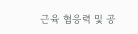근육 협응력 및 공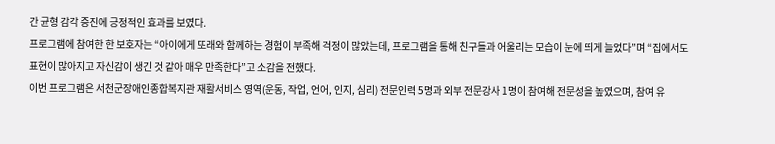간 균형 감각 증진에 긍정적인 효과를 보였다.
프로그램에 참여한 한 보호자는 “아이에게 또래와 함께하는 경험이 부족해 걱정이 많았는데, 프로그램을 통해 친구들과 어울리는 모습이 눈에 띄게 늘었다”며 “집에서도 표현이 많아지고 자신감이 생긴 것 같아 매우 만족한다”고 소감을 전했다.
이번 프로그램은 서천군장애인종합복지관 재활서비스 영역(운동, 작업, 언어, 인지, 심리) 전문인력 5명과 외부 전문강사 1명이 참여해 전문성을 높였으며, 참여 유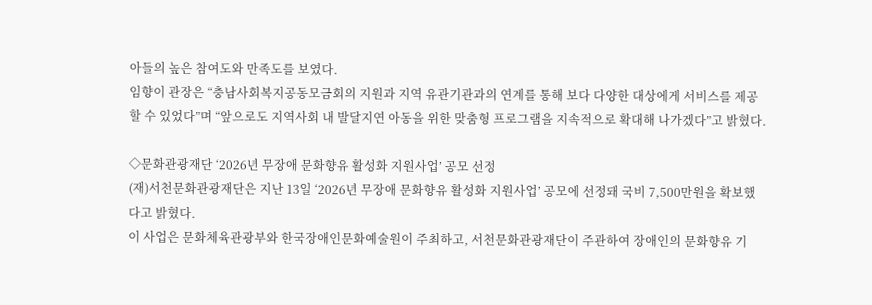아들의 높은 참여도와 만족도를 보였다.
임향이 관장은 “충남사회복지공동모금회의 지원과 지역 유관기관과의 연계를 통해 보다 다양한 대상에게 서비스를 제공할 수 있었다”며 “앞으로도 지역사회 내 발달지연 아동을 위한 맞춤형 프로그램을 지속적으로 확대해 나가겠다”고 밝혔다.

◇문화관광재단 ‘2026년 무장애 문화향유 활성화 지원사업’ 공모 선정
(재)서천문화관광재단은 지난 13일 ‘2026년 무장애 문화향유 활성화 지원사업’ 공모에 선정돼 국비 7,500만원을 확보했다고 밝혔다.
이 사업은 문화체육관광부와 한국장애인문화예술원이 주최하고, 서천문화관광재단이 주관하여 장애인의 문화향유 기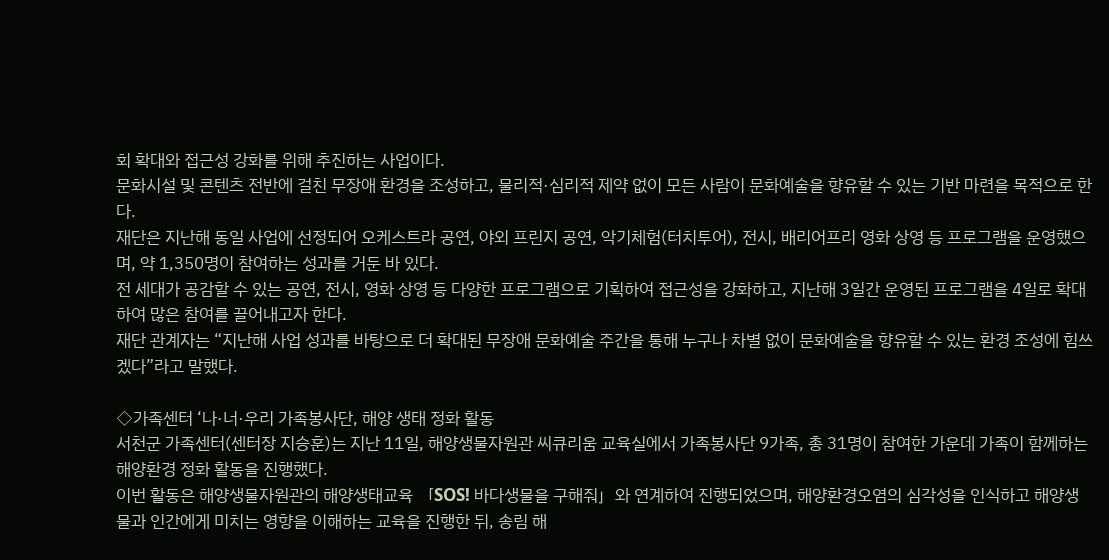회 확대와 접근성 강화를 위해 추진하는 사업이다.
문화시설 및 콘텐츠 전반에 걸친 무장애 환경을 조성하고, 물리적·심리적 제약 없이 모든 사람이 문화예술을 향유할 수 있는 기반 마련을 목적으로 한다.
재단은 지난해 동일 사업에 선정되어 오케스트라 공연, 야외 프린지 공연, 악기체험(터치투어), 전시, 배리어프리 영화 상영 등 프로그램을 운영했으며, 약 1,350명이 참여하는 성과를 거둔 바 있다.
전 세대가 공감할 수 있는 공연, 전시, 영화 상영 등 다양한 프로그램으로 기획하여 접근성을 강화하고, 지난해 3일간 운영된 프로그램을 4일로 확대하여 많은 참여를 끌어내고자 한다.
재단 관계자는 “지난해 사업 성과를 바탕으로 더 확대된 무장애 문화예술 주간을 통해 누구나 차별 없이 문화예술을 향유할 수 있는 환경 조성에 힘쓰겠다”라고 말했다.

◇가족센터 ‘나·너·우리 가족봉사단, 해양 생태 정화 활동
서천군 가족센터(센터장 지승훈)는 지난 11일, 해양생물자원관 씨큐리움 교육실에서 가족봉사단 9가족, 총 31명이 참여한 가운데 가족이 함께하는 해양환경 정화 활동을 진행했다.
이번 활동은 해양생물자원관의 해양생태교육 「SOS! 바다생물을 구해줘」와 연계하여 진행되었으며, 해양환경오염의 심각성을 인식하고 해양생물과 인간에게 미치는 영향을 이해하는 교육을 진행한 뒤, 송림 해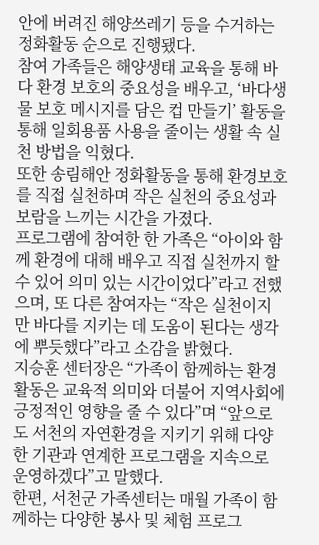안에 버려진 해양쓰레기 등을 수거하는 정화활동 순으로 진행됐다.
참여 가족들은 해양생태 교육을 통해 바다 환경 보호의 중요성을 배우고, ‘바다생물 보호 메시지를 담은 컵 만들기’ 활동을 통해 일회용품 사용을 줄이는 생활 속 실천 방법을 익혔다.
또한 송림해안 정화활동을 통해 환경보호를 직접 실천하며 작은 실천의 중요성과 보람을 느끼는 시간을 가졌다.
프로그램에 참여한 한 가족은 “아이와 함께 환경에 대해 배우고 직접 실천까지 할 수 있어 의미 있는 시간이었다”라고 전했으며, 또 다른 참여자는 “작은 실천이지만 바다를 지키는 데 도움이 된다는 생각에 뿌듯했다”라고 소감을 밝혔다.
지승훈 센터장은 “가족이 함께하는 환경 활동은 교육적 의미와 더불어 지역사회에 긍정적인 영향을 줄 수 있다”며 “앞으로도 서천의 자연환경을 지키기 위해 다양한 기관과 연계한 프로그램을 지속으로 운영하겠다”고 말했다.
한편, 서천군 가족센터는 매월 가족이 함께하는 다양한 봉사 및 체험 프로그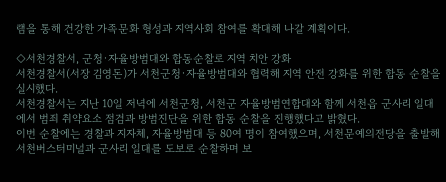램을 통해 건강한 가족문화 형성과 지역사회 참여를 확대해 나갈 계획이다.

◇서천경찰서, 군청·자율방범대와 합동순찰로 지역 치안 강화
서천경찰서(서장 김영돈)가 서천군청·자율방범대와 협력해 지역 안전 강화를 위한 합동 순찰을 실시했다.
서천경찰서는 지난 10일 저녁에 서천군청, 서천군 자율방범연합대와 함께 서천읍 군사리 일대에서 범죄 취약요소 점검과 방범진단을 위한 합동 순찰을 진행했다고 밝혔다.
이번 순찰에는 경찰과 지자체, 자율방범대 등 80여 명이 참여했으며, 서천문예의전당을 출발해 서천버스터미널과 군사리 일대를 도보로 순찰하며 보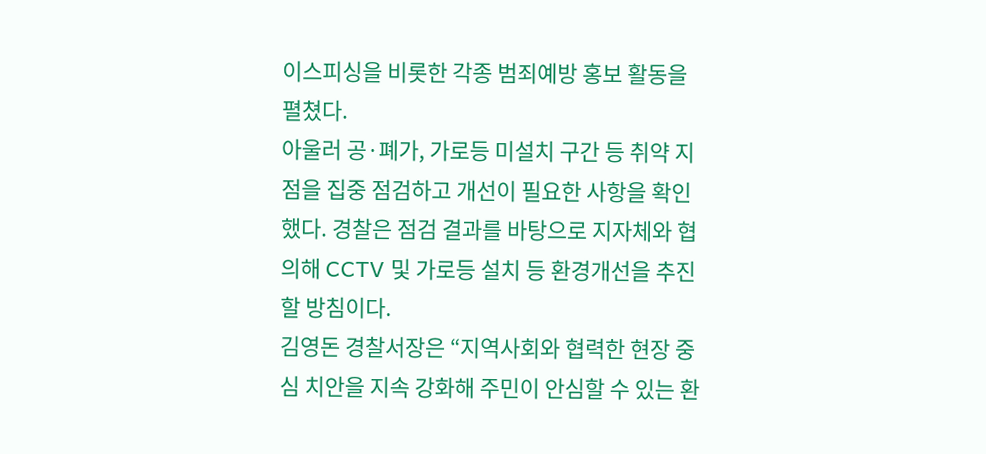이스피싱을 비롯한 각종 범죄예방 홍보 활동을 펼쳤다.
아울러 공·폐가, 가로등 미설치 구간 등 취약 지점을 집중 점검하고 개선이 필요한 사항을 확인했다. 경찰은 점검 결과를 바탕으로 지자체와 협의해 CCTV 및 가로등 설치 등 환경개선을 추진할 방침이다.
김영돈 경찰서장은 “지역사회와 협력한 현장 중심 치안을 지속 강화해 주민이 안심할 수 있는 환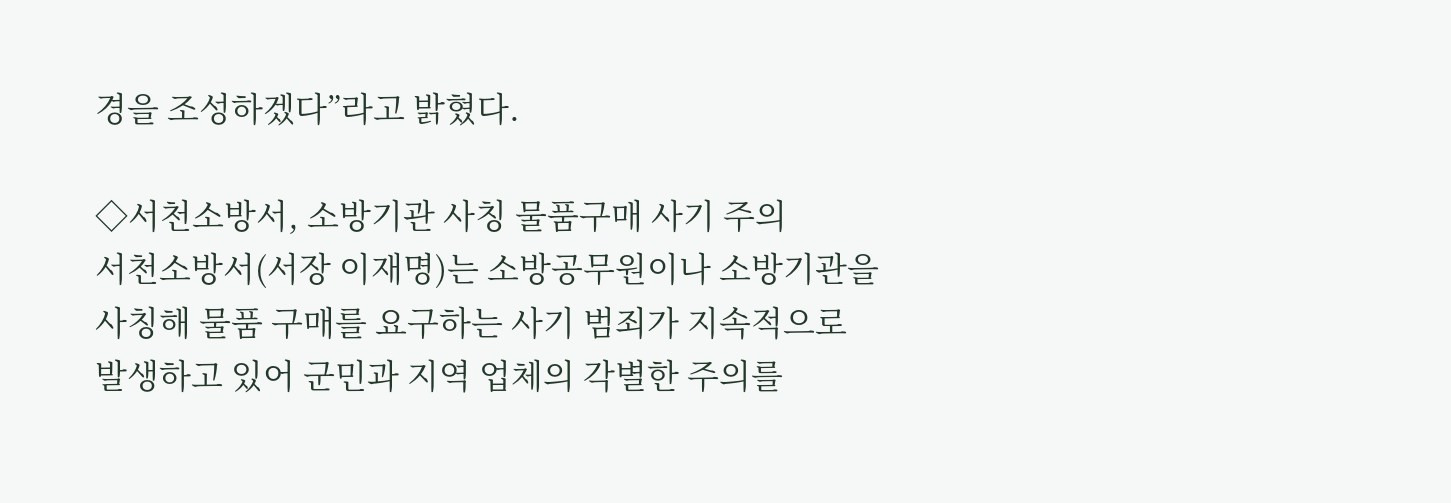경을 조성하겠다”라고 밝혔다.

◇서천소방서, 소방기관 사칭 물품구매 사기 주의
서천소방서(서장 이재명)는 소방공무원이나 소방기관을 사칭해 물품 구매를 요구하는 사기 범죄가 지속적으로 발생하고 있어 군민과 지역 업체의 각별한 주의를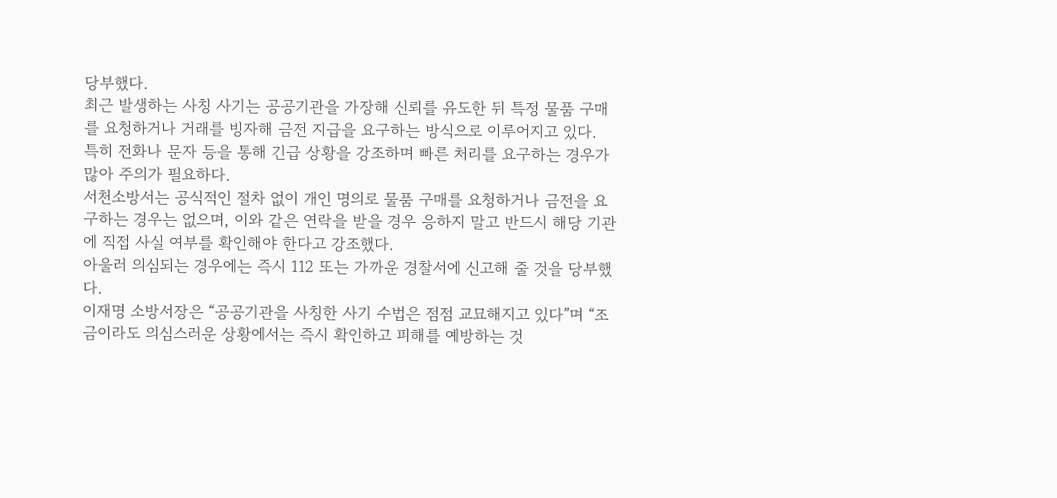당부했다.
최근 발생하는 사칭 사기는 공공기관을 가장해 신뢰를 유도한 뒤 특정 물품 구매를 요청하거나 거래를 빙자해 금전 지급을 요구하는 방식으로 이루어지고 있다.
특히 전화나 문자 등을 통해 긴급 상황을 강조하며 빠른 처리를 요구하는 경우가 많아 주의가 필요하다.
서천소방서는 공식적인 절차 없이 개인 명의로 물품 구매를 요청하거나 금전을 요구하는 경우는 없으며, 이와 같은 연락을 받을 경우 응하지 말고 반드시 해당 기관에 직접 사실 여부를 확인해야 한다고 강조했다.
아울러 의심되는 경우에는 즉시 112 또는 가까운 경찰서에 신고해 줄 것을 당부했다.
이재명 소방서장은 “공공기관을 사칭한 사기 수법은 점점 교묘해지고 있다”며 “조금이라도 의심스러운 상황에서는 즉시 확인하고 피해를 예방하는 것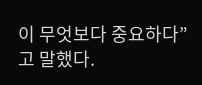이 무엇보다 중요하다”고 말했다.